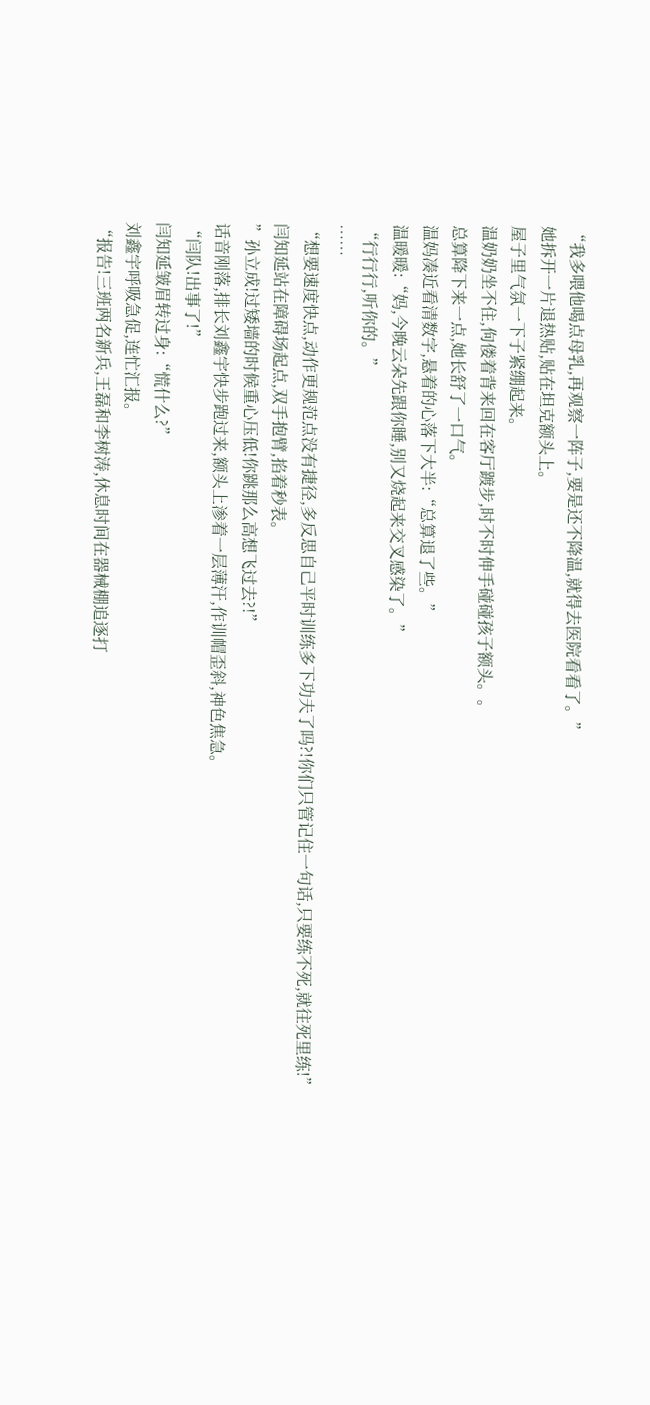“我多喂他喝点母乳,再观察一阵子,要是还不降温,就得去医院看看了。”
她拆开一片退热贴,贴在坦克额头上。
屋子里气氛一下子紧绷起来。
温奶奶坐不住,佝偻着背来回在客厅踱步,时不时伸手碰碰孩子额头。。
总算降下来一点,她长舒了一口气。
温妈凑近看清数字,悬着的心落下大半:“总算退了些。”
温暖暖:“妈,今晚云朵先跟你睡,别又烧起来交叉感染了。”
“行行行,听你的。”
……
“想要速度快点,动作更规范点没有捷径,多反思自己平时训练多下功夫了吗?!你们只管记住一句话,只要练不死,就往死里练!”
闫知延站在障碍场起点,双手抱臂,掐着秒表。
”孙立成!过矮墙的时候重心压低!你跳那么高想飞过去?!”
话音刚落,排长刘鑫宇快步跑过来,额头上渗着一层薄汗,作训帽歪斜,神色焦急。
“闫队!出事了!”
闫知延皱眉转过身:“慌什么?”
刘鑫宇呼吸急促,连忙汇报。
“报告!三班两名新兵,王磊和李树涛,休息时间在器械棚追逐打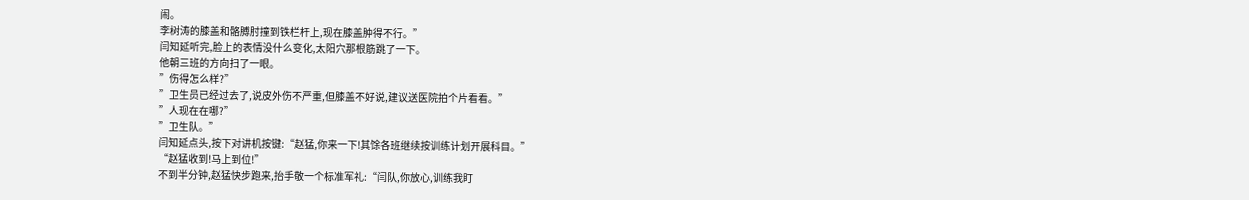闹。
李树涛的膝盖和骼膊肘撞到铁栏杆上,现在膝盖肿得不行。”
闫知延听完,脸上的表情没什么变化,太阳穴那根筋跳了一下。
他朝三班的方向扫了一眼。
”伤得怎么样?”
”卫生员已经过去了,说皮外伤不严重,但膝盖不好说,建议送医院拍个片看看。”
”人现在在哪?”
”卫生队。”
闫知延点头,按下对讲机按键:“赵猛,你来一下!其馀各班继续按训练计划开展科目。”
“赵猛收到!马上到位!”
不到半分钟,赵猛快步跑来,抬手敬一个标准军礼:“闫队,你放心,训练我盯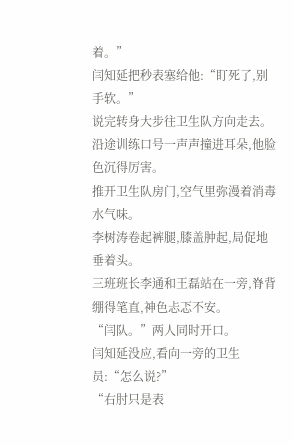着。”
闫知延把秒表塞给他:“盯死了,别手软。”
说完转身大步往卫生队方向走去。
沿途训练口号一声声撞进耳朵,他脸色沉得厉害。
推开卫生队房门,空气里弥漫着消毒水气味。
李树涛卷起裤腿,膝盖肿起,局促地垂着头。
三班班长李通和王磊站在一旁,脊背绷得笔直,神色忐忑不安。
“闫队。”两人同时开口。
闫知延没应,看向一旁的卫生员:“怎么说?”
“右肘只是表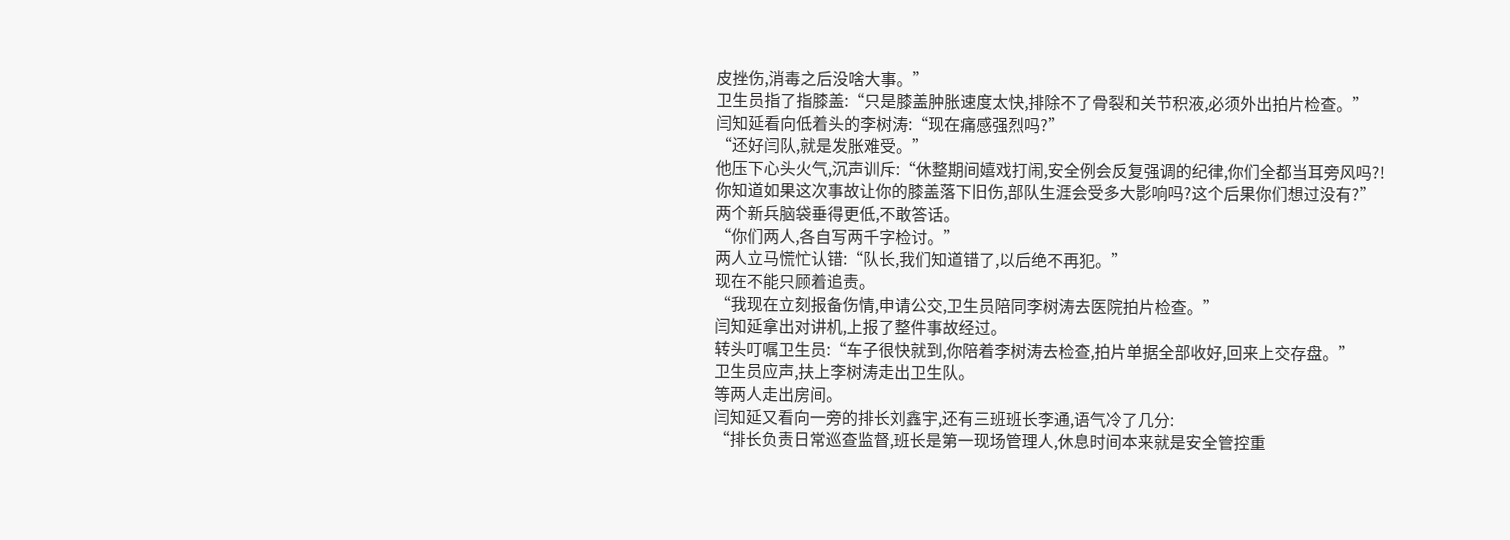皮挫伤,消毒之后没啥大事。”
卫生员指了指膝盖:“只是膝盖肿胀速度太快,排除不了骨裂和关节积液,必须外出拍片检查。”
闫知延看向低着头的李树涛:“现在痛感强烈吗?”
“还好闫队,就是发胀难受。”
他压下心头火气,沉声训斥:“休整期间嬉戏打闹,安全例会反复强调的纪律,你们全都当耳旁风吗?!
你知道如果这次事故让你的膝盖落下旧伤,部队生涯会受多大影响吗?这个后果你们想过没有?”
两个新兵脑袋垂得更低,不敢答话。
“你们两人,各自写两千字检讨。”
两人立马慌忙认错:“队长,我们知道错了,以后绝不再犯。”
现在不能只顾着追责。
“我现在立刻报备伤情,申请公交,卫生员陪同李树涛去医院拍片检查。”
闫知延拿出对讲机,上报了整件事故经过。
转头叮嘱卫生员:“车子很快就到,你陪着李树涛去检查,拍片单据全部收好,回来上交存盘。”
卫生员应声,扶上李树涛走出卫生队。
等两人走出房间。
闫知延又看向一旁的排长刘鑫宇,还有三班班长李通,语气冷了几分:
“排长负责日常巡查监督,班长是第一现场管理人,休息时间本来就是安全管控重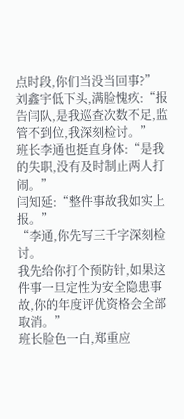点时段,你们当没当回事?”
刘鑫宇低下头,满脸愧疚:“报告闫队,是我巡查次数不足,监管不到位,我深刻检讨。”
班长李通也挺直身体:“是我的失职,没有及时制止两人打闹。”
闫知延:“整件事故我如实上报。”
“李通,你先写三千字深刻检讨。
我先给你打个预防针,如果这件事一旦定性为安全隐患事故,你的年度评优资格会全部取消。”
班长脸色一白,郑重应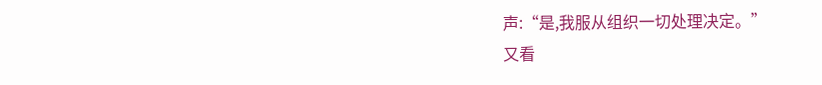声:“是,我服从组织一切处理决定。”
又看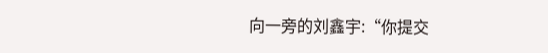向一旁的刘鑫宇:“你提交